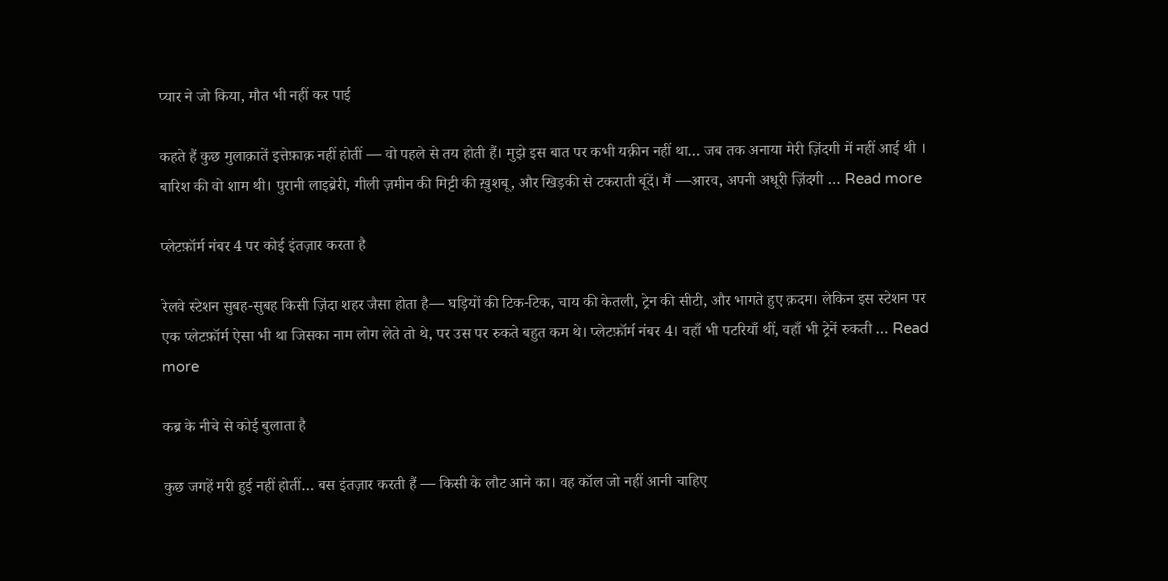प्यार ने जो किया, मौत भी नहीं कर पाई

कहते हैं कुछ मुलाक़ातें इत्तेफ़ाक़ नहीं होतीं — वो पहले से तय होती हैं। मुझे इस बात पर कभी यक़ीन नहीं था… जब तक अनाया मेरी ज़िंदगी में नहीं आई थी । बारिश की वो शाम थी। पुरानी लाइब्रेरी, गीली ज़मीन की मिट्टी की ख़ुशबू, और खिड़की से टकराती बूंदें। मैं —आरव, अपनी अधूरी ज़िंदगी … Read more

प्लेटफ़ॉर्म नंबर 4 पर कोई इंतज़ार करता है

रेलवे स्टेशन सुबह-सुबह किसी ज़िंदा शहर जैसा होता है— घड़ियों की टिक-टिक, चाय की केतली, ट्रेन की सीटी, और भागते हुए क़दम। लेकिन इस स्टेशन पर एक प्लेटफ़ॉर्म ऐसा भी था जिसका नाम लोग लेते तो थे, पर उस पर रुकते बहुत कम थे। प्लेटफ़ॉर्म नंबर 4। वहाँ भी पटरियाँ थीं, वहाँ भी ट्रेनें रुकती … Read more

कब्र के नीचे से कोई बुलाता है

कुछ जगहें मरी हुई नहीं होतीं… बस इंतज़ार करती हैं — किसी के लौट आने का। वह कॉल जो नहीं आनी चाहिए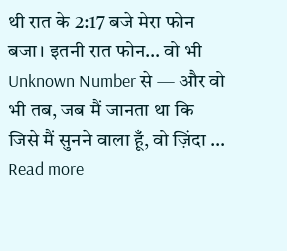थी रात के 2:17 बजे मेरा फोन बजा। इतनी रात फोन… वो भी Unknown Number से — और वो भी तब, जब मैं जानता था कि जिसे मैं सुनने वाला हूँ, वो ज़िंदा … Read more